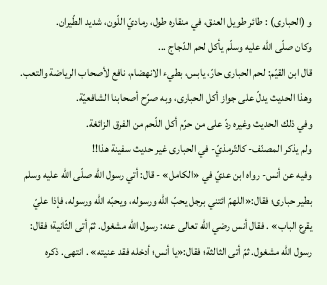و (الحبارى) : طائر طويل العنق، في منقاره طول، رماديّ اللّون، شديد الطّيران.
وكان صلّى الله عليه وسلّم يأكل لحم الدّجاج ...
قال ابن القيّم: لحم الحبارى حارّ، يابس، بطيء الانهضام، نافع لأصحاب الرياضة والتعب.
وهذا الحديث يدلّ على جواز أكل الحبارى، وبه صرّح أصحابنا الشافعيّة.
وفي ذلك الحديث وغيره ردّ على من حرّم أكل اللّحم من الفرق الزائغة.
ولم يذكر المصنّف- كالتّرمذيّ- في الحبارى غير حديث سفينة هذا!!
وفيه عن أنس- رواه ابن عديّ في «الكامل» - قال: أتي رسول الله صلّى الله عليه وسلم بطير حبارى؛ فقال:«اللهمّ ائتني برجل يحبّ الله ورسوله، ويحبّه الله ورسوله، فإذا عليّ يقرع الباب» . فقال أنس رضي الله تعالى عنه: رسول الله مشغول. ثمّ أتى الثّانية؛ فقال: رسول الله مشغول. ثمّ أتى الثالثة؛ فقال:«يا أنس؛ أدخله فقد عنيته» . انتهى. ذكره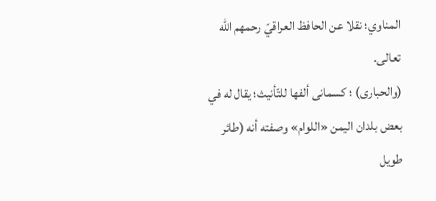المناوي؛ نقلا عن الحافظ العراقيّ رحمهم الله تعالى.
(والحبارى) ؛ كسمانى ألفها للتّأنيث؛ يقال له في بعض بلدان اليمن «اللوام» وصفته أنه (طائر طويل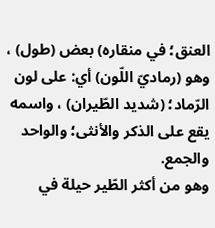العنق؛ في منقاره) بعض (طول) ، وهو (رماديّ اللّون) أي: على لون الرّماد؛ (شديد الطّيران) ، واسمه يقع على الذكر والأنثى؛ والواحد والجمع.
وهو من أكثر الطّير حيلة في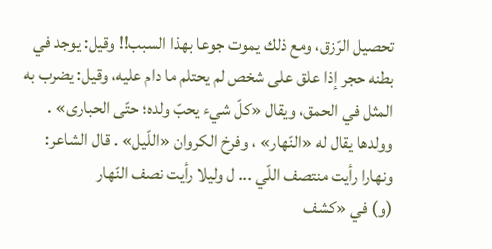تحصيل الرّزق، ومع ذلك يموت جوعا بهذا السبب!! وقيل: يوجد في بطنه حجر إذا علق على شخص لم يحتلم ما دام عليه، وقيل: يضرب به المثل في الحمق، ويقال «كلّ شيء يحبّ ولده؛ حتّى الحبارى» . وولدها يقال له «النّهار» ، وفرخ الكروان «اللّيل» . قال الشاعر:
ونهارا رأيت منتصف اللّي ... ل وليلا رأيت نصف النّهار
(و) في «كشف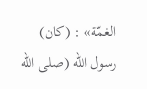الغمّة» : (كان) رسول الله (صلى الله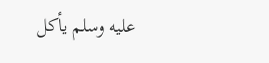عليه وسلم يأكل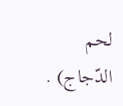لحم الدّجاج) .